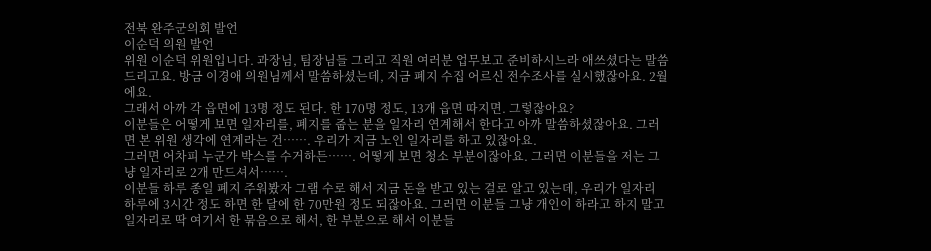전북 완주군의회 발언
이순덕 의원 발언
위원 이순덕 위원입니다. 과장님, 팀장님들 그리고 직원 여러분 업무보고 준비하시느라 애쓰셨다는 말씀드리고요. 방금 이경애 의원님께서 말씀하셨는데, 지금 폐지 수집 어르신 전수조사를 실시했잖아요. 2월에요.
그래서 아까 각 읍면에 13명 정도 된다. 한 170명 정도, 13개 읍면 따지면. 그렇잖아요?
이분들은 어떻게 보면 일자리를, 폐지를 줍는 분을 일자리 연계해서 한다고 아까 말씀하셨잖아요. 그러면 본 위원 생각에 연계라는 건……. 우리가 지금 노인 일자리를 하고 있잖아요.
그러면 어차피 누군가 박스를 수거하든……. 어떻게 보면 청소 부분이잖아요. 그러면 이분들을 저는 그냥 일자리로 2개 만드셔서…….
이분들 하루 종일 폐지 주워봤자 그램 수로 해서 지금 돈을 받고 있는 걸로 알고 있는데, 우리가 일자리 하루에 3시간 정도 하면 한 달에 한 70만원 정도 되잖아요. 그러면 이분들 그냥 개인이 하라고 하지 말고 일자리로 딱 여기서 한 묶음으로 해서, 한 부분으로 해서 이분들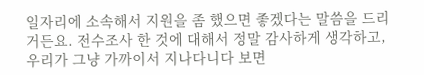일자리에 소속해서 지원을 좀 했으면 좋겠다는 말씀을 드리거든요. 전수조사 한 것에 대해서 정말 감사하게 생각하고, 우리가 그냥 가까이서 지나다니다 보면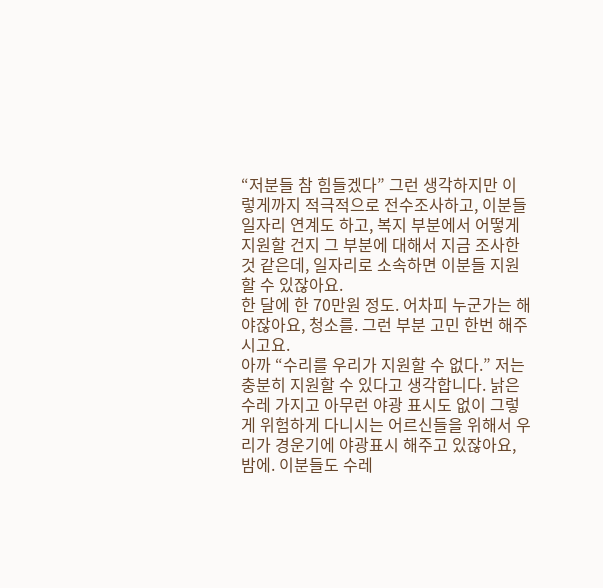“저분들 참 힘들겠다” 그런 생각하지만 이렇게까지 적극적으로 전수조사하고, 이분들 일자리 연계도 하고, 복지 부분에서 어떻게 지원할 건지 그 부분에 대해서 지금 조사한 것 같은데, 일자리로 소속하면 이분들 지원할 수 있잖아요.
한 달에 한 70만원 정도. 어차피 누군가는 해야잖아요, 청소를. 그런 부분 고민 한번 해주시고요.
아까 “수리를 우리가 지원할 수 없다.” 저는 충분히 지원할 수 있다고 생각합니다. 낡은 수레 가지고 아무런 야광 표시도 없이 그렇게 위험하게 다니시는 어르신들을 위해서 우리가 경운기에 야광표시 해주고 있잖아요, 밤에. 이분들도 수레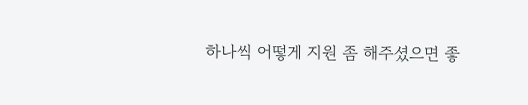하나씩 어떻게 지원 좀 해주셨으면 좋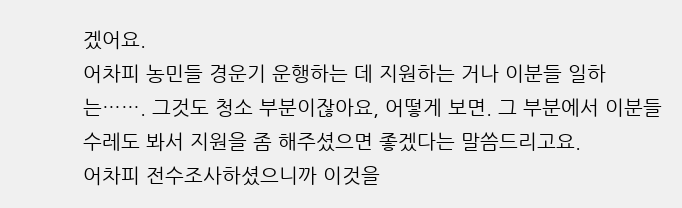겠어요.
어차피 농민들 경운기 운행하는 데 지원하는 거나 이분들 일하는……. 그것도 청소 부분이잖아요, 어떻게 보면. 그 부분에서 이분들 수레도 봐서 지원을 좀 해주셨으면 좋겠다는 말씀드리고요.
어차피 전수조사하셨으니까 이것을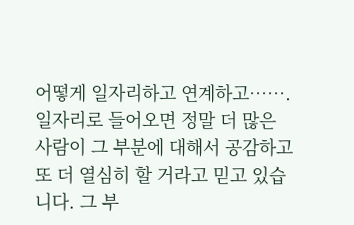어떻게 일자리하고 연계하고……. 일자리로 들어오면 정말 더 많은 사람이 그 부분에 대해서 공감하고 또 더 열심히 할 거라고 믿고 있습니다. 그 부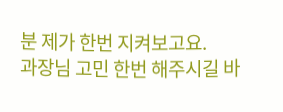분 제가 한번 지켜보고요.
과장님 고민 한번 해주시길 바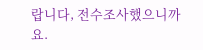랍니다, 전수조사했으니까요.